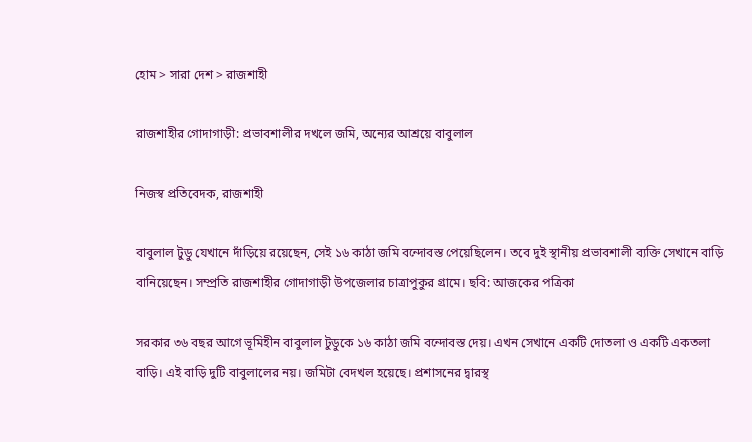হোম > সারা দেশ > রাজশাহী

রাজশাহীর গোদাগাড়ী: প্রভাবশালীর দখলে জমি, অন্যের আশ্রয়ে বাবুলাল

নিজস্ব প্রতিবেদক, রাজশাহী

বাবুলাল টুডু যেখানে দাঁড়িয়ে রয়েছেন, সেই ১৬ কাঠা জমি বন্দোবস্ত পেয়েছিলেন। তবে দুই স্থানীয় প্রভাবশালী ব্যক্তি সেখানে বাড়ি বানিয়েছেন। সম্প্রতি রাজশাহীর গোদাগাড়ী উপজেলার চাত্রাপুকুর গ্রামে। ছবি: আজকের পত্রিকা

সরকার ৩৬ বছর আগে ভূমিহীন বাবুলাল টুডুকে ১৬ কাঠা জমি বন্দোবস্ত দেয়। এখন সেখানে একটি দোতলা ও একটি একতলা বাড়ি। এই বাড়ি দুটি বাবুলালের নয়। জমিটা বেদখল হয়েছে। প্রশাসনের দ্বারস্থ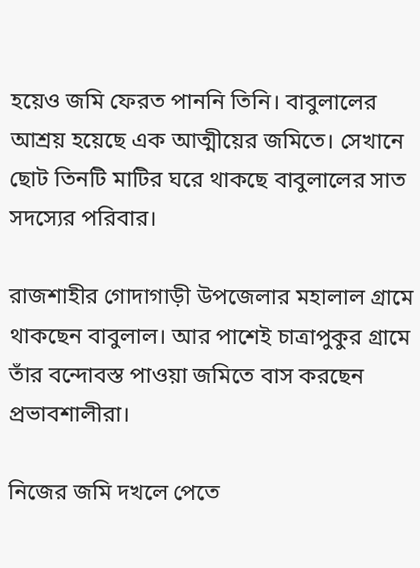হয়েও জমি ফেরত পাননি তিনি। বাবুলালের আশ্রয় হয়েছে এক আত্মীয়ের জমিতে। সেখানে ছোট তিনটি মাটির ঘরে থাকছে বাবুলালের সাত সদস্যের পরিবার।

রাজশাহীর গোদাগাড়ী উপজেলার মহালাল গ্রামে থাকছেন বাবুলাল। আর পাশেই চাত্রাপুকুর গ্রামে তাঁর বন্দোবস্ত পাওয়া জমিতে বাস করছেন প্রভাবশালীরা।

নিজের জমি দখলে পেতে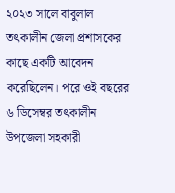২০২৩ সালে বাবুলাল তৎকালীন জেলা প্রশাসকের কাছে একটি আবেদন করেছিলেন। পরে ওই বছরের ৬ ডিসেম্বর তৎকালীন উপজেলা সহকারী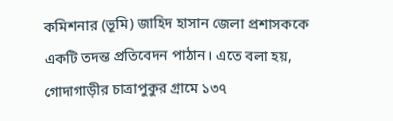কমিশনার (ভূমি) জাহিদ হাসান জেলা প্রশাসককে একটি তদন্ত প্রতিবেদন পাঠান। এতে বলা হয়, গোদাগাড়ীর চাত্রাপুকুর গ্রামে ১৩৭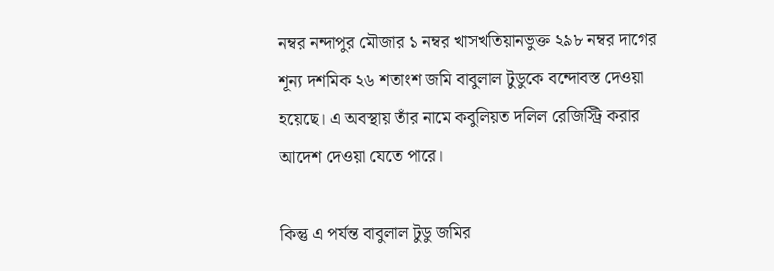নম্বর নন্দাপুর মৌজার ১ নম্বর খাসখতিয়ানভুক্ত ২৯৮ নম্বর দাগের শূন্য দশমিক ২৬ শতাংশ জমি বাবুলাল টুডুকে বন্দোবস্ত দেওয়া হয়েছে। এ অবস্থায় তাঁর নামে কবুলিয়ত দলিল রেজিস্ট্রি করার আদেশ দেওয়া যেতে পারে।

কিন্তু এ পর্যন্ত বাবুলাল টুডু জমির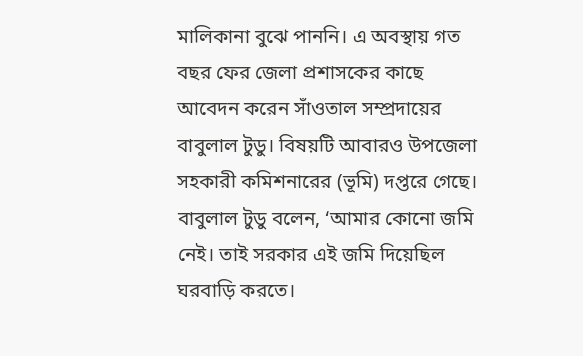মালিকানা বুঝে পাননি। এ অবস্থায় গত বছর ফের জেলা প্রশাসকের কাছে আবেদন করেন সাঁওতাল সম্প্রদায়ের বাবুলাল টুডু। বিষয়টি আবারও উপজেলা সহকারী কমিশনারের (ভূমি) দপ্তরে গেছে। বাবুলাল টুডু বলেন, ‘আমার কোনো জমি নেই। তাই সরকার এই জমি দিয়েছিল ঘরবাড়ি করতে।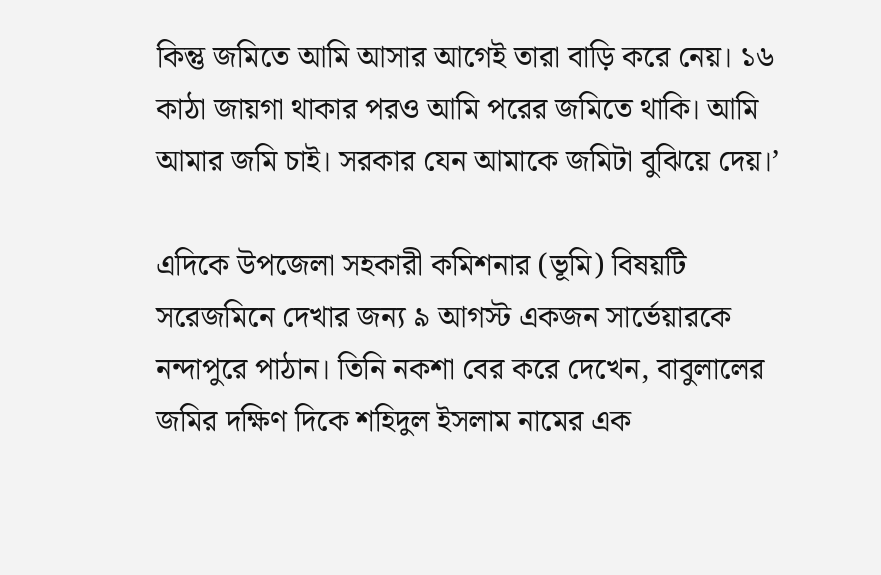কিন্তু জমিতে আমি আসার আগেই তারা বাড়ি করে নেয়। ১৬ কাঠা জায়গা থাকার পরও আমি পরের জমিতে থাকি। আমি আমার জমি চাই। সরকার যেন আমাকে জমিটা বুঝিয়ে দেয়।’

এদিকে উপজেলা সহকারী কমিশনার (ভূমি) বিষয়টি সরেজমিনে দেখার জন্য ৯ আগস্ট একজন সার্ভেয়ারকে নন্দাপুরে পাঠান। তিনি নকশা বের করে দেখেন, বাবুলালের জমির দক্ষিণ দিকে শহিদুল ইসলাম নামের এক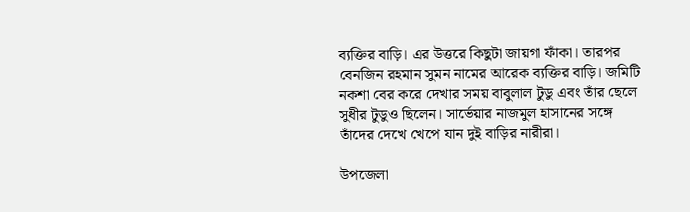ব্যক্তির বাড়ি। এর উত্তরে কিছুটা জায়গা ফাঁকা। তারপর বেনজিন রহমান সুমন নামের আরেক ব্যক্তির বাড়ি। জমিটি নকশা বের করে দেখার সময় বাবুলাল টুডু এবং তাঁর ছেলে সুধীর টুডুও ছিলেন। সার্ভেয়ার নাজমুল হাসানের সঙ্গে তাঁদের দেখে খেপে যান দুই বাড়ির নারীরা।

উপজেলা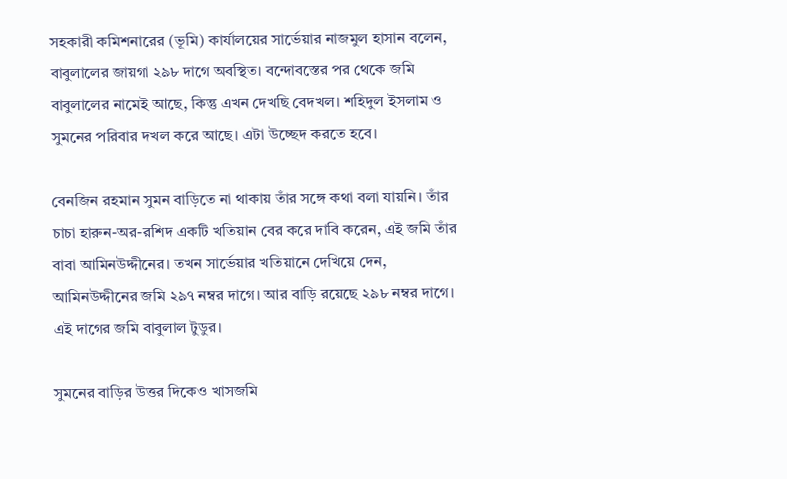সহকারী কমিশনারের (ভূমি) কার্যালয়ের সার্ভেয়ার নাজমুল হাসান বলেন, বাবুলালের জায়গা ২৯৮ দাগে অবস্থিত। বন্দোবস্তের পর থেকে জমি বাবুলালের নামেই আছে, কিন্তু এখন দেখছি বেদখল। শহিদুল ইসলাম ও সুমনের পরিবার দখল করে আছে। এটা উচ্ছেদ করতে হবে।

বেনজিন রহমান সুমন বাড়িতে না থাকায় তাঁর সঙ্গে কথা বলা যায়নি। তাঁর চাচা হারুন-অর-রশিদ একটি খতিয়ান বের করে দাবি করেন, এই জমি তাঁর বাবা আমিনউদ্দীনের। তখন সার্ভেয়ার খতিয়ানে দেখিয়ে দেন, আমিনউদ্দীনের জমি ২৯৭ নম্বর দাগে। আর বাড়ি রয়েছে ২৯৮ নম্বর দাগে। এই দাগের জমি বাবুলাল টুডুর।

সুমনের বাড়ির উত্তর দিকেও খাসজমি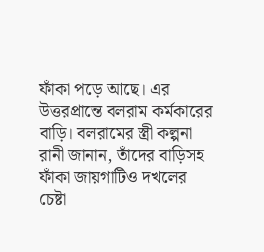ফাঁকা পড়ে আছে। এর উত্তরপ্রান্তে বলরাম কর্মকারের বাড়ি। বলরামের স্ত্রী কল্পনা রানী জানান, তাঁদের বাড়িসহ ফাঁকা জায়গাটিও দখলের চেষ্টা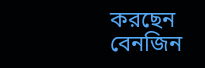করছেন বেনজিন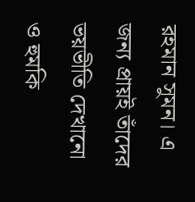রহমান সুমন। এ জন্য প্রায়ই তাঁদের ভয়ভীতি দেখানো ও হুমকি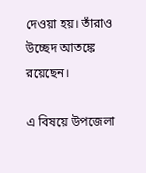দেওয়া হয়। তাঁরাও উচ্ছেদ আতঙ্কে রয়েছেন।

এ বিষয়ে উপজেলা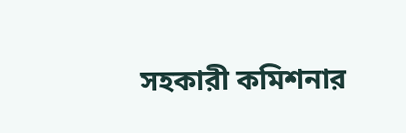সহকারী কমিশনার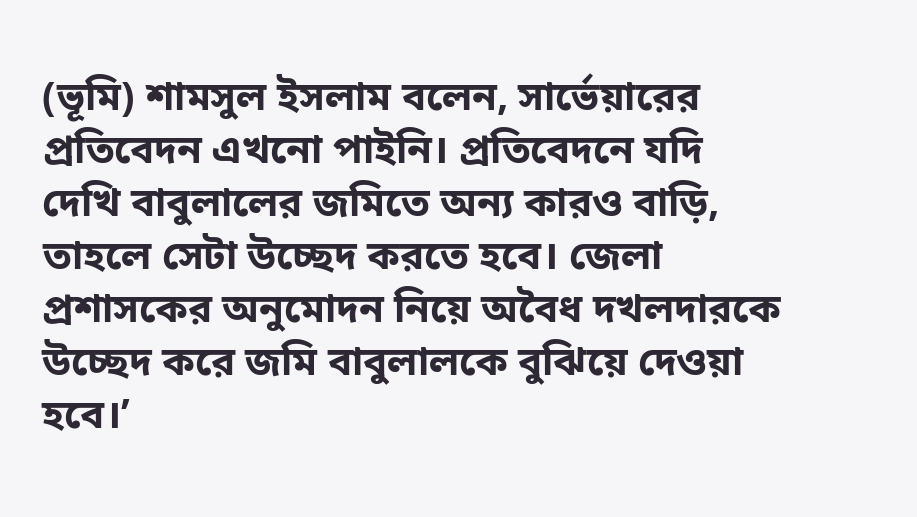(ভূমি) শামসুল ইসলাম বলেন, সার্ভেয়ারের প্রতিবেদন এখনো পাইনি। প্রতিবেদনে যদি দেখি বাবুলালের জমিতে অন্য কারও বাড়ি, তাহলে সেটা উচ্ছেদ করতে হবে। জেলা প্রশাসকের অনুমোদন নিয়ে অবৈধ দখলদারকে উচ্ছেদ করে জমি বাবুলালকে বুঝিয়ে দেওয়া হবে।’